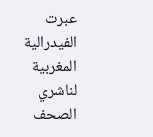عبرت الفيدرالية المغربية لناشري الصحف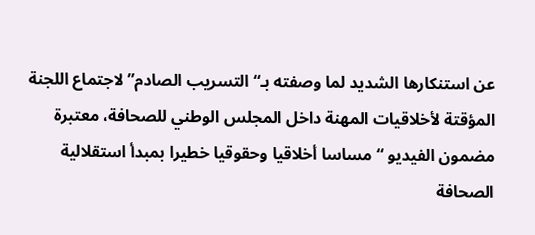عن استنكارها الشديد لما وصفته بـ“التسريب الصادم” لاجتماع اللجنة المؤقتة لأخلاقيات المهنة داخل المجلس الوطني للصحافة، معتبرة مضمون الفيديو “مساسا أخلاقيا وحقوقيا خطيرا بمبدأ استقلالية الصحافة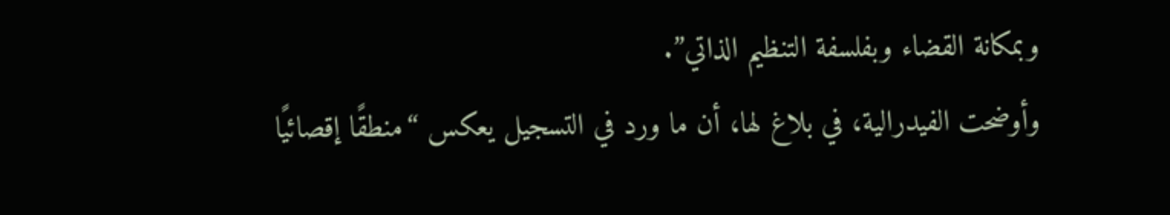وبمكانة القضاء وبفلسفة التنظيم الذاتي”.
وأوضحت الفيدرالية، في بلاغ لها، أن ما ورد في التسجيل يعكس “منطقًا إقصائيًا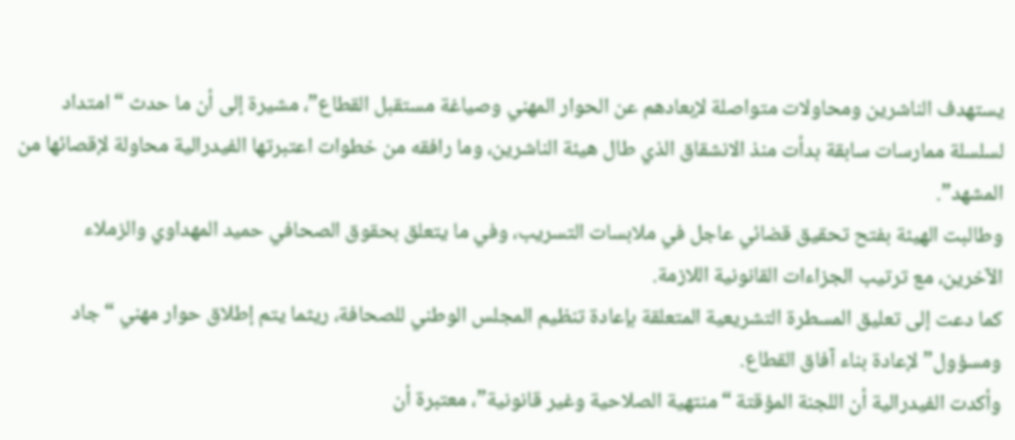يستهدف الناشرين ومحاولات متواصلة لإبعادهم عن الحوار المهني وصياغة مستقبل القطاع”، مشيرة إلى أن ما حدث “امتداد لسلسلة ممارسات سابقة بدأت منذ الانشقاق الذي طال هيئة الناشرين، وما رافقه من خطوات اعتبرتها الفيدرالية محاولة لإقصائها من المشهد”.
وطالبت الهيئة بفتح تحقيق قضائي عاجل في ملابسات التسريب، وفي ما يتعلق بحقوق الصحافي حميد المهداوي والزملاء الآخرين، مع ترتيب الجزاءات القانونية اللازمة.
كما دعت إلى تعليق المسطرة التشريعية المتعلقة بإعادة تنظيم المجلس الوطني للصحافة، ريثما يتم إطلاق حوار مهني “جاد ومسؤول” لإعادة بناء آفاق القطاع.
وأكدت الفيدرالية أن اللجنة المؤقتة “منتهية الصلاحية وغير قانونية”، معتبرة أن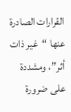القرارات الصادرة عنها “غير ذات أثر”، ومشددة على ضرورة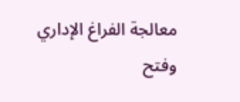معالجة الفراغ الإداري وفتح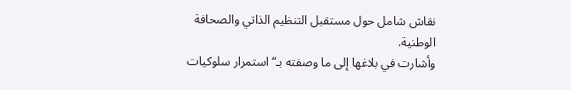نقاش شامل حول مستقبل التنظيم الذاتي والصحافة الوطنية.
وأشارت في بلاغها إلى ما وصفته بـ“استمرار سلوكيات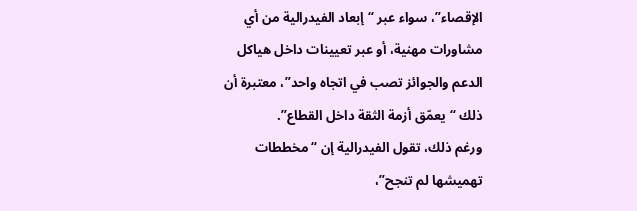الإقصاء”، سواء عبر “إبعاد الفيدرالية من أي مشاورات مهنية، أو عبر تعيينات داخل هياكل الدعم والجوائز تصب في اتجاه واحد”، معتبرة أن ذلك “يعمّق أزمة الثقة داخل القطاع”.
ورغم ذلك، تقول الفيدرالية إن “مخططات تهميشها لم تنجح”،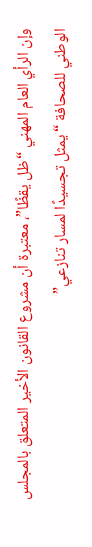وإن الرأي العام المهني “ظل يقظًا”، معتبرة أن مشروع القانون الأخير المتعلق بالمجلس الوطني للصحافة “يمثل تجسيدًا لمسار تنازعي”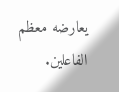يعارضه معظم الفاعلين.